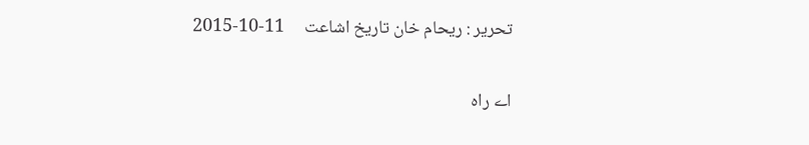تحریر : ریحام خان تاریخ اشاعت     11-10-2015

اے راہ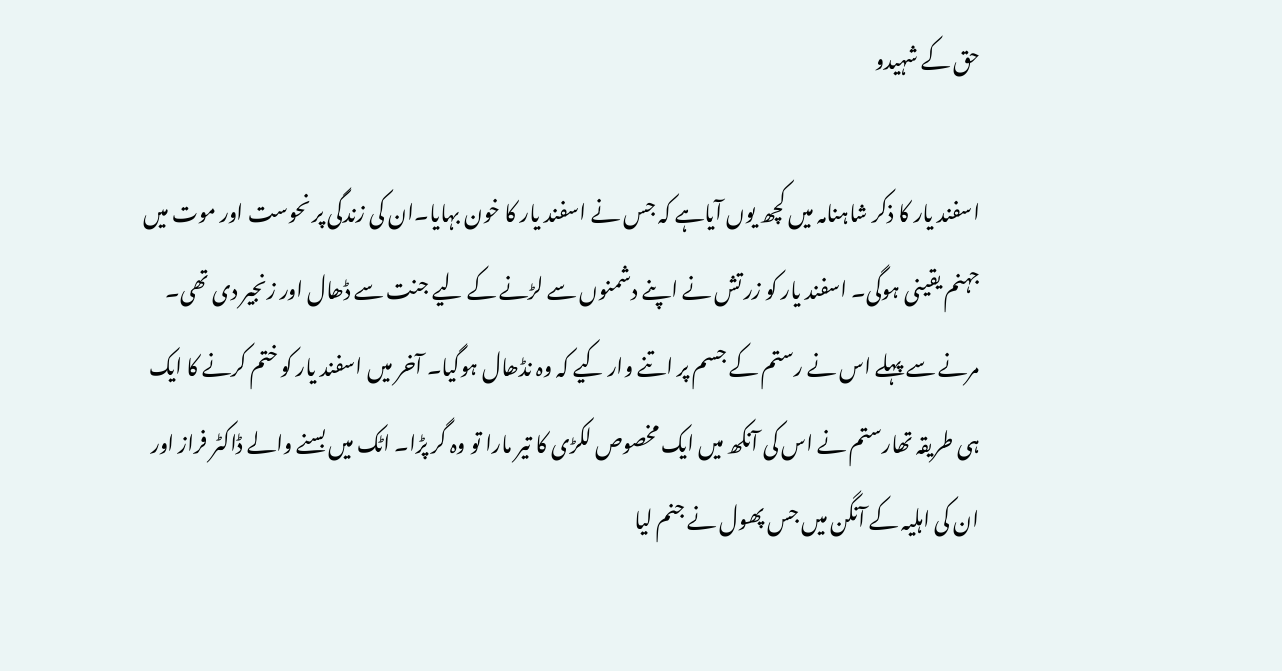حق کے شہیدو

اسفند یار کا ذکر شاہنامہ میں کچھ یوں آیاہے کہ جس نے اسفند یار کا خون بہایا۔ان کی زندگی پر نحوست اور موت میں جہنم یقینی ہوگی۔ اسفند یار کو زر تش نے اپنے دشمنوں سے لڑنے کے لیے جنت سے ڈھال اور زنجیر دی تھی۔ مرنے سے پہلے اس نے رستم کے جسم پر اتنے وار کیے کہ وہ نڈھال ہوگیا۔ آخر میں اسفند یار کو ختم کرنے کا ایک ہی طریقہ تھارستم نے اس کی آنکھ میں ایک مخصوص لکڑی کا تیر مارا تو وہ گر پڑا۔ اٹک میں بسنے والے ڈاکٹر فراز اور ان کی اہلیہ کے آنگن میں جس پھول نے جنم لیا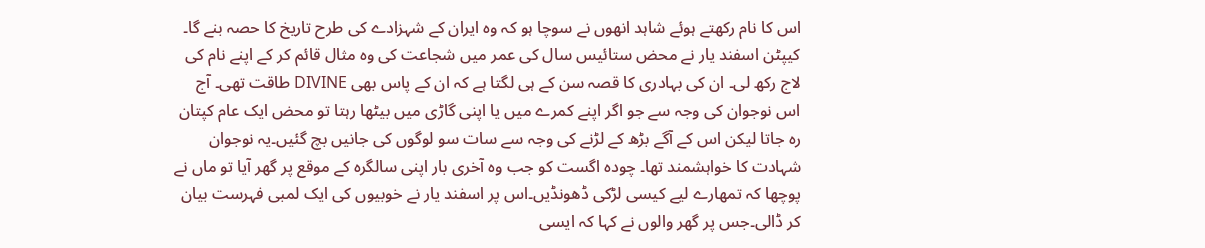اس کا نام رکھتے ہوئے شاہد انھوں نے سوچا ہو کہ وہ ایران کے شہزادے کی طرح تاریخ کا حصہ بنے گا۔ کیپٹن اسفند یار نے محض ستائیس سال کی عمر میں شجاعت کی وہ مثال قائم کر کے اپنے نام کی لاج رکھ لی۔ ان کی بہادری کا قصہ سن کے ہی لگتا ہے کہ ان کے پاس بھی DIVINE طاقت تھی۔ آج اس نوجوان کی وجہ سے جو اگر اپنے کمرے میں یا اپنی گاڑی میں بیٹھا رہتا تو محض ایک عام کپتان رہ جاتا لیکن اس کے آگے بڑھ کے لڑنے کی وجہ سے سات سو لوگوں کی جانیں بچ گئیں۔یہ نوجوان شہادت کا خواہشمند تھا۔ چودہ اگست کو جب وہ آخری بار اپنی سالگرہ کے موقع پر گھر آیا تو ماں نے پوچھا کہ تمھارے لیے کیسی لڑکی ڈھونڈیں۔اس پر اسفند یار نے خوبیوں کی ایک لمبی فہرست بیان کر ڈالی۔جس پر گھر والوں نے کہا کہ ایسی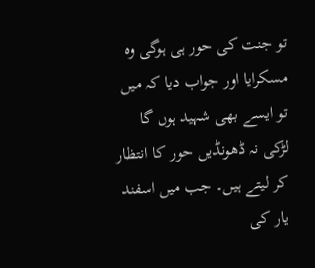تو جنت کی حور ہی ہوگی وہ مسکرایا اور جواب دیا کہ میں تو ایسے بھی شہید ہوں گا لڑکی نہ ڈھونڈیں حور کا انتظار کر لیتے ہیں۔ جب میں اسفند یار کی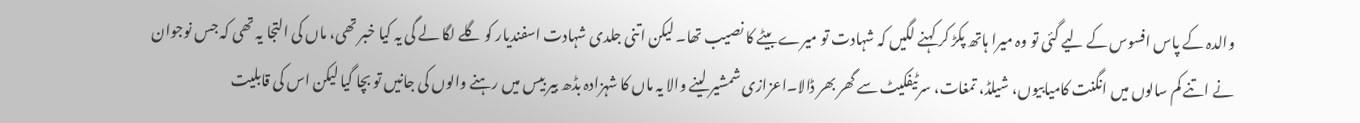والدہ کے پاس افسوس کے لیے گئی تو وہ میرا ہاتھ پکڑ کر کہنے لگیں کہ شہادت تو میرے بیٹے کا نصیب تھا۔ لیکن اتنی جلدی شہادت اسفندیار کو گلے لگا لے گی یہ کیا خبر تھی، ماں کی التجا یہ تھی کہ جس نوجوان نے اتنے کم سالوں میں انگنت کامیابیوں، شیلڈ، تمغات، سرٹیفکیٹ سے گھر بھر ڈالا۔اعزازی شمشیر لینے والا یہ ماں کا شہزادہ بڈھ بیر بیس میں رہنے والوں کی جانیں تو بچا گیا لیکن اس کی قابلیت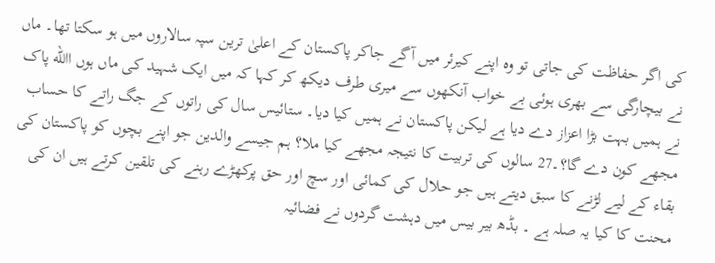کی اگر حفاظت کی جاتی تو وہ اپنے کیرئر میں آگے جاکر پاکستان کے اعلیٰ ترین سپہ سالاروں میں ہو سکتا تھا۔ ماں نے بیچارگی سے بھری ہوئی بے خواب آنکھوں سے میری طرف دیکھ کر کہا کہ میں ایک شہید کی ماں ہوں االله پاک نے ہمیں بہت بڑا اعزاز دے دیا ہے لیکن پاکستان نے ہمیں کیا دیا۔ ستائیس سال کی راتوں کے جگ راتے کا حساب مجھے کون دے گا؟۔27 سالوں کی تربیت کا نتیجہ مجھے کیا ملا؟ ہم جیسے والدین جو اپنے بچوں کو پاکستان کی بقاء کے لیے لڑنے کا سبق دیتے ہیں جو حلال کی کمائی اور سچ اور حق پرکھڑے رہنے کی تلقین کرتے ہیں ان کی محنت کا کیا یہ صلہ ہے ۔ بڈھ بیر بیس میں دہشت گردوں نے فضائیہ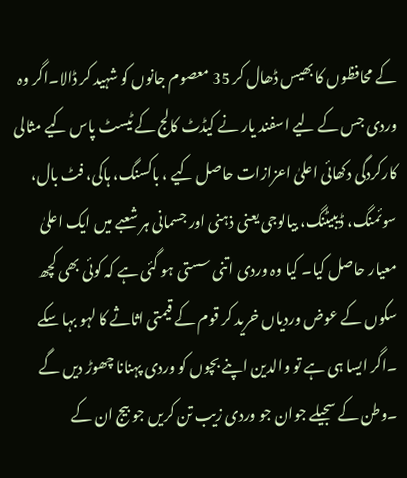کے محافظوں کا بھیس ڈھال کر 35 معصوم جانوں کو شہید کر ڈالا۔اگر وہ وردی جس کے لیے اسفند یار نے کیڈٹ کالج کے ٹیسٹ پاس کیے مثالی کارکردگی دکھائی اعلیٰ اعزازات حاصل کیے ، باکسنگ، ہاکی، فٹ بال، سوئمنگ، ڈیبیٹنگ، بیالوجی یعنی ذہنی اور جسمانی ہر شعبے میں ایک اعلیٰ معیار حاصل کیا۔ کیا وہ وردی اتنی سستی ہو گئی ہے کہ کوئی بھی کچھ سکوں کے عوض وردیاں خرید کر قوم کے قیمتی اثاثے کا لہو بہا سکے ۔اگر ایسا ہی ہے تو والدین اپنے بچوں کو وردی پہنانا چھوڑ دیں گے ۔وطن کے سجیلے جوان جو وردی زیب تن کریں جو بیج ان کے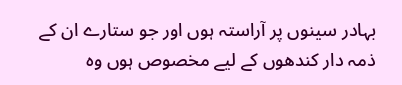بہادر سینوں پر آراستہ ہوں اور جو ستارے ان کے ذمہ دار کندھوں کے لیے مخصوص ہوں وہ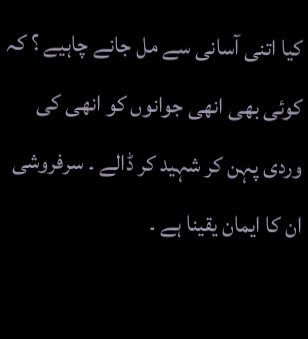کیا اتنی آسانی سے مل جانے چاہیے ؟ کہ کوئی بھی انھی جوانوں کو انھی کی وردی پہن کر شہید کر ڈالے ۔ سرفروشی ان کا ایمان یقینا ہے ۔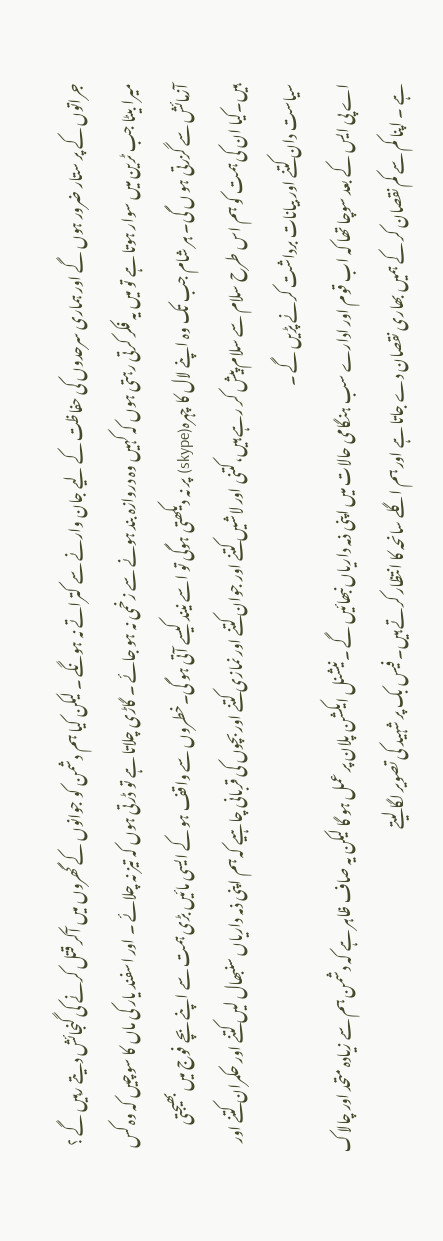جراتوں کے پر ستار ضرور ہوں گے اور ہماری سرحدوں کی حفاظت کے لیے جان وارنے سے کتراتے نہ ہونگے ۔ لیکن کیا ہم دشمن کو جوانوں کے گھروں میں آکر قتل کرنے کی گنجائش دیتے رہیں گے ؟
میرا بیٹا جب ٹرین میں سوار ہوتا ہے تو میں یہ فکر کرتی رہتی ہوں کہ کہیں وہ دروازہ بند ہونے سے زخمی نہ ہو جائے ۔ گاڑی چلاتا ہے تو ڈرتی ہوں کہ تیز نہ چلائے ۔ اور اسفند یار کی ماں کا سوچیں کہ وہ کس آزمائش سے گزرتی ہو ں گی۔ ہر شام جب تک وہ اپنے لال کا چہرہ(skype) پر نہ دیکھتی ہوگی تو اسے نیند کیسے آتی ہو گی۔خطروں سے واقف ہو کے ایسی مائیں بڑی ہمت سے اپنے بچے فوج میں بھیجتی ہیں۔کیا ان کی ہمت کو ہم اس طرح سلام سے سلام پیش کر رہے ہیں،کتنی اور لاشیں کتنے اور جوان کتنے اور نمازی کتنے اور بچوں کی قربانی چاہیے کہ ہم اپنی ذمہ داریاں سنبھال لیں کتنے اور حکمران کتنے اور سیاست دان کتنے اور بیانات برداشت کرنے پڑیں گے ۔
اے پی ایس کے بعد سوچا تھا کہ اب قوم اور ادارے سب ہنگامی حالات میں اپنی ذمہ داریاں نبھائیں گے ۔نیشنل ایکشن پلان پر عمل ہو گا لیکن یہ صاف ظاہر ہے کہ دشمن ہم سے زیادہ متحد اور چالاک ہے ۔ اپنا کم سے کم نقصان کر کے ہمیں بھاری نقصان دے جاتا ہے اور ہم اگلے سانحہ کا انتظار کرتے ہیں۔ فیس بک پر شہید کی تصویر لگا لیتے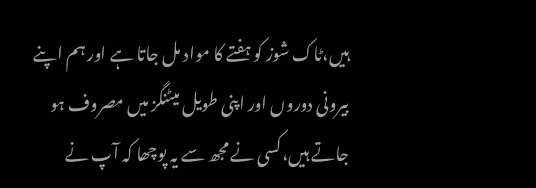ہیں،ٹاک شوز کو ہفتے کا مواد مل جاتا ہے اور ہم اپنے بیرونی دوروں اور اپنی طویل میٹنگز میں مصروف ہو جاتے ہیں،کسی نے مجھ سے یہ پوچھا کہ آپ نے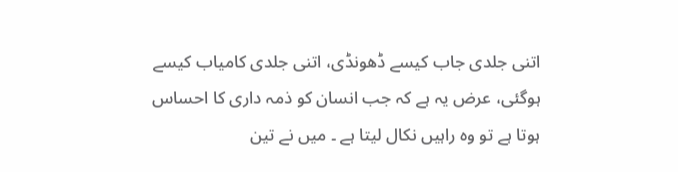اتنی جلدی جاب کیسے ڈھونڈی، اتنی جلدی کامیاب کیسے ہوگئی، عرض یہ ہے کہ جب انسان کو ذمہ داری کا احساس ہوتا ہے تو وہ راہیں نکال لیتا ہے ۔ میں نے تین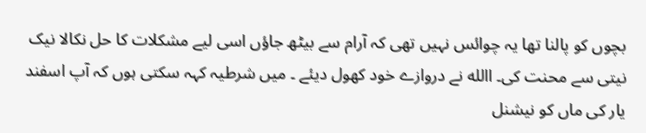بچوں کو پالنا تھا یہ چوائس نہیں تھی کہ آرام سے بیٹھ جاؤں اسی لیے مشکلات کا حل نکالا نیک نیتی سے محنت کی۔ االله نے دروازے خود کھول دیئے ۔ میں شرطیہ کہہ سکتی ہوں کہ آپ اسفند یار کی ماں کو نیشنل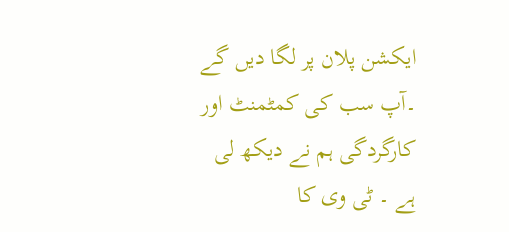ایکشن پلان پر لگا دیں گے ۔آپ سب کی کمٹمنٹ اور کارگردگی ہم نے دیکھ لی ہے ۔ ٹی وی کا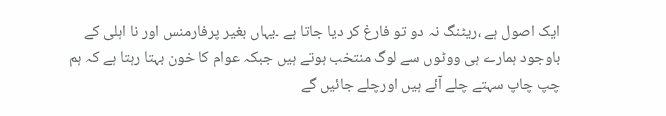ایک اصول ہے ،ریٹنگ نہ دو تو فارغ کر دیا جاتا ہے ۔یہاں بغیر پرفارمنس اور نا اہلی کے باوجود ہمارے ہی ووٹوں سے لوگ منتخب ہوتے ہیں جبکہ عوام کا خون بہتا رہتا ہے کہ ہم چپ چاپ سہتے چلے آئے ہیں اورچلے جائیں گے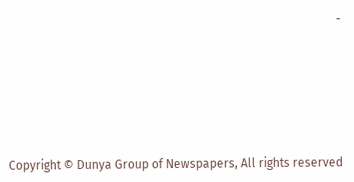۔







Copyright © Dunya Group of Newspapers, All rights reserved